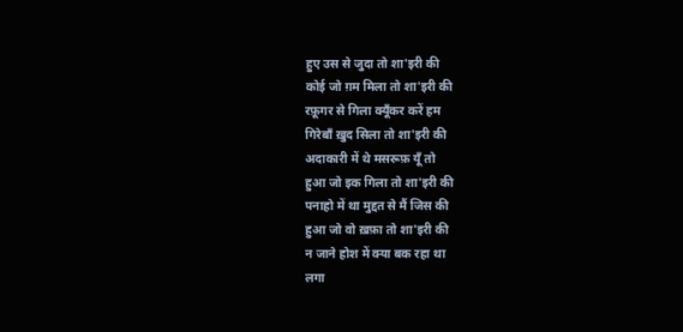हुए उस से जुदा तो शा'इरी की
कोई जो ग़म मिला तो शा'इरी की
रफ़ूगर से गिला क्यूँकर करें हम
गिरेबॉं ख़ुद सिला तो शा'इरी की
अदाकारी में थे मसरूफ़ यूँ तो
हुआ जो इक गिला तो शा'इरी की
पनाहो में था मुद्दत से मैं जिस की
हुआ जो वो ख़फ़ा तो शा'इरी की
न जाने होश में क्या बक रहा था
लगा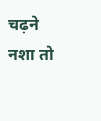चढ़ने नशा तो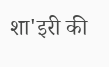शा'इरी की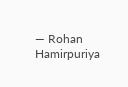— Rohan Hamirpuriya